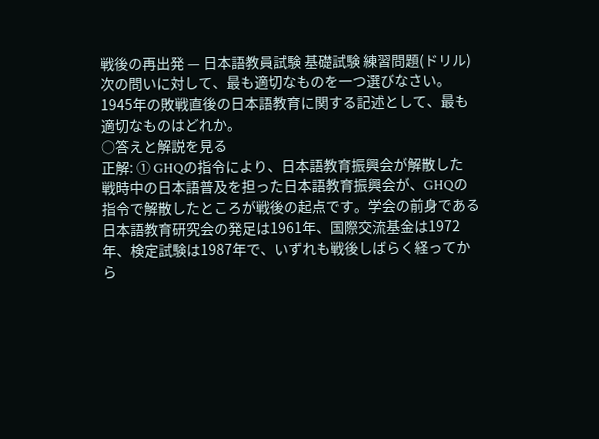戦後の再出発 — 日本語教員試験 基礎試験 練習問題(ドリル)
次の問いに対して、最も適切なものを一つ選びなさい。
1945年の敗戦直後の日本語教育に関する記述として、最も適切なものはどれか。
○答えと解説を見る
正解: ① GHQの指令により、日本語教育振興会が解散した
戦時中の日本語普及を担った日本語教育振興会が、GHQの指令で解散したところが戦後の起点です。学会の前身である日本語教育研究会の発足は1961年、国際交流基金は1972年、検定試験は1987年で、いずれも戦後しばらく経ってから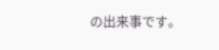の出来事です。